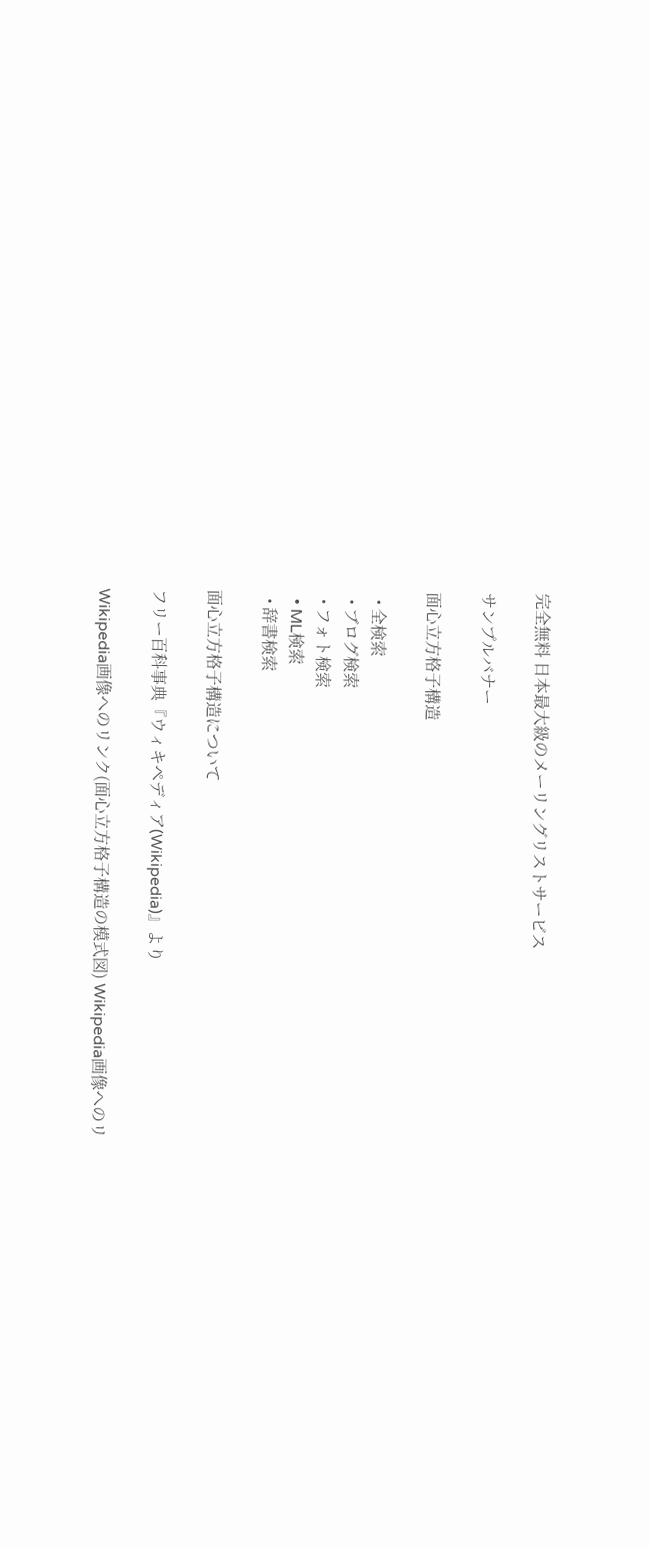完全無料 日本最大級のメーリングリストサービス

サンプルバナー

面心立方格子構造

  • 全検索
  • ブログ検索
  • フォト検索
  • ML検索
  • 辞書検索

面心立方格子構造について

フリー百科事典『ウィキペディア(Wikipedia)』より

Wikipedia画像へのリンク(面心立方格子構造の模式図) Wikipedia画像へのリ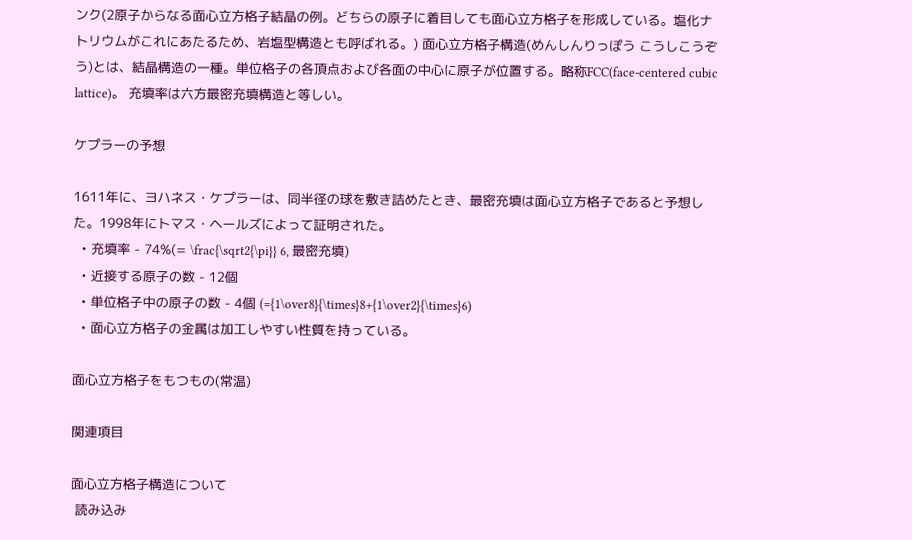ンク(2原子からなる面心立方格子結晶の例。どちらの原子に着目しても面心立方格子を形成している。塩化ナトリウムがこれにあたるため、岩塩型構造とも呼ばれる。) 面心立方格子構造(めんしんりっぽう こうしこうぞう)とは、結晶構造の一種。単位格子の各頂点および各面の中心に原子が位置する。略称FCC(face-centered cubic lattice)。 充填率は六方最密充填構造と等しい。

ケプラーの予想

1611年に、ヨハネス・ケプラーは、同半径の球を敷き詰めたとき、最密充填は面心立方格子であると予想した。1998年にトマス・ヘールズによって証明された。
  • 充填率 - 74%(= \frac{\sqrt2{\pi}} 6, 最密充填)
  • 近接する原子の数 - 12個
  • 単位格子中の原子の数 - 4個 (={1\over8}{\times}8+{1\over2}{\times}6)
  • 面心立方格子の金属は加工しやすい性質を持っている。

面心立方格子をもつもの(常温)

関連項目

面心立方格子構造について
 読み込み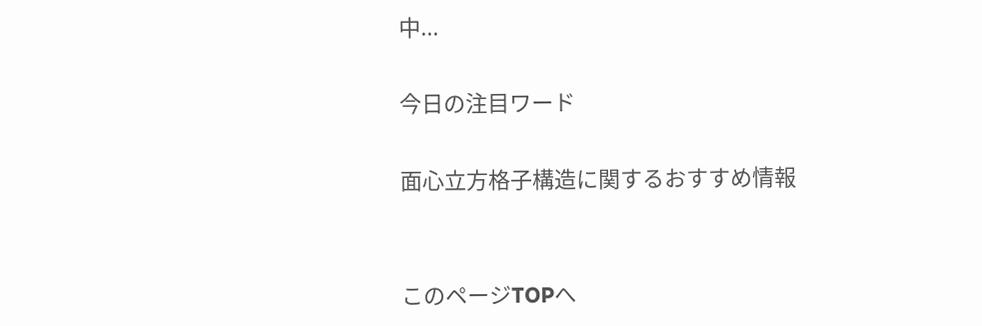中...

今日の注目ワード

面心立方格子構造に関するおすすめ情報


このページTOPへ